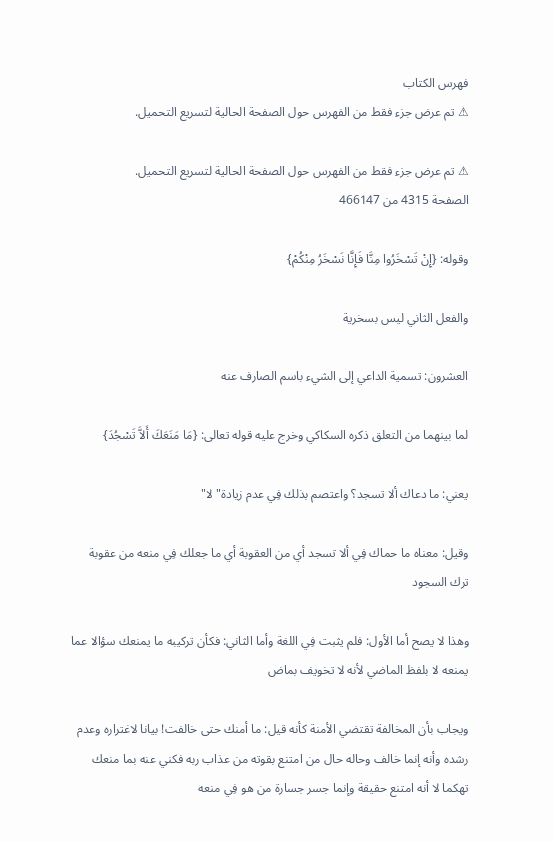فهرس الكتاب
⚠ تم عرض جزء فقط من الفهرس حول الصفحة الحالية لتسريع التحميل.

⚠ تم عرض جزء فقط من الفهرس حول الصفحة الحالية لتسريع التحميل.
الصفحة 4315 من 466147

وقوله: {إِنْ تَسْخَرُوا مِنَّا فَإِنَّا نَسْخَرُ مِنْكُمْ}

والفعل الثاني ليس بسخرية

العشرون: تسمية الداعي إلى الشيء باسم الصارف عنه

لما بينهما من التعلق ذكره السكاكي وخرج عليه قوله تعالى: {مَا مَنَعَكَ أَلاَّ تَسْجُدَ}

يعني: ما دعاك ألا تسجد؟ واعتصم بذلك فِي عدم زيادة"لا"

وقيل: معناه ما حماك فِي ألا تسجد أي من العقوبة أي ما جعلك فِي منعه من عقوبة ترك السجود

وهذا لا يصح أما الأول: فلم يثبت فِي اللغة وأما الثاني: فكأن تركيبه ما يمنعك سؤالا عما يمنعه لا بلفظ الماضي لأنه لا تخويف بماض

ويجاب بأن المخالفة تقتضي الأمنة كأنه قيل: ما أمنك حتى خالفت! بيانا لاغتراره وعدم رشده وأنه إنما خالف وحاله حال من امتنع بقوته من عذاب ربه فكني عنه بما منعك تهكما لا أنه امتنع حقيقة وإنما جسر جسارة من هو فِي منعه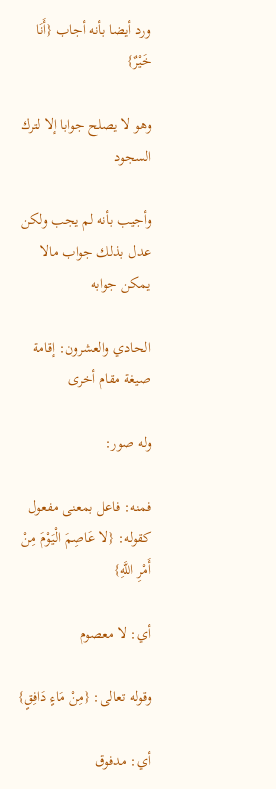ورد أيضا بأنه أجاب {أَنَا خَيْرٌ}

وهو لا يصلح جوابا إلا لترك السجود

وأجيب بأنه لم يجب ولكن عدل بذلك جواب مالا يمكن جوابه

الحادي والعشرون: إقامة صيغة مقام أخرى

وله صور:

فمنه: فاعل بمعنى مفعول كقوله: {لا عَاصِمَ الْيَوْمَ مِنْ أَمْرِ اللَّهِ}

أي: لا معصوم

وقوله تعالى: {مِنْ مَاءٍ دَافِقٍ}

أي: مدفوق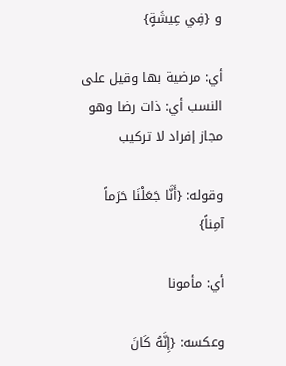و {فِي عِيشَةٍ}

أي: مرضية بها وقيل على النسب أي: ذات رضا وهو مجاز إفراد لا تركيب

وقوله: {أَنَّا جَعَلْنَا حَرَماً آمِناً}

أي: مأمونا

وعكسه: {إِنَّهُ كَانَ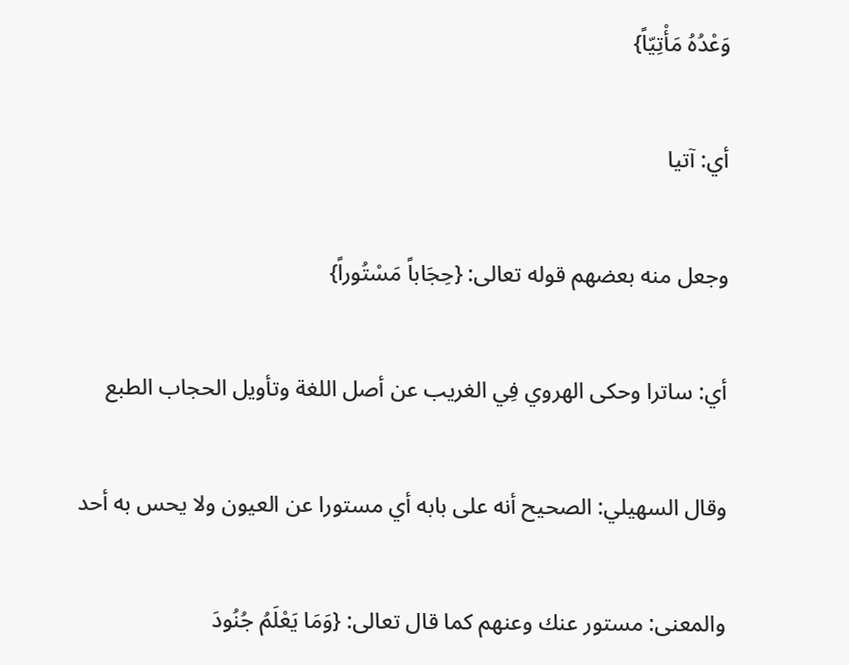وَعْدُهُ مَأْتِيّاً}

أي: آتيا

وجعل منه بعضهم قوله تعالى: {حِجَاباً مَسْتُوراً}

أي: ساترا وحكى الهروي فِي الغريب عن أصل اللغة وتأويل الحجاب الطبع

وقال السهيلي: الصحيح أنه على بابه أي مستورا عن العيون ولا يحس به أحد

والمعنى: مستور عنك وعنهم كما قال تعالى: {وَمَا يَعْلَمُ جُنُودَ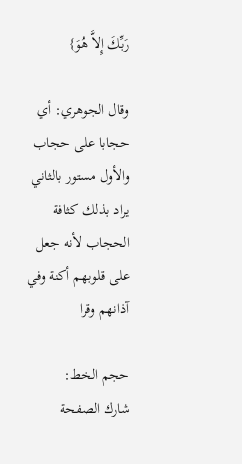رَبِّكَ إِلاَّ هُوَ}

وقال الجوهري: أي حجابا على حجاب والأول مستور بالثاني يراد بذلك كثافة الحجاب لأنه جعل على قلوبهم أكنة وفي آذانهم وقرا

حجم الخط:
شارك الصفحة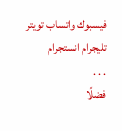فيسبوك واتساب تويتر تليجرام انستجرام
. . .
فضلًا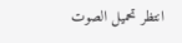انتظر تحميل الصوت